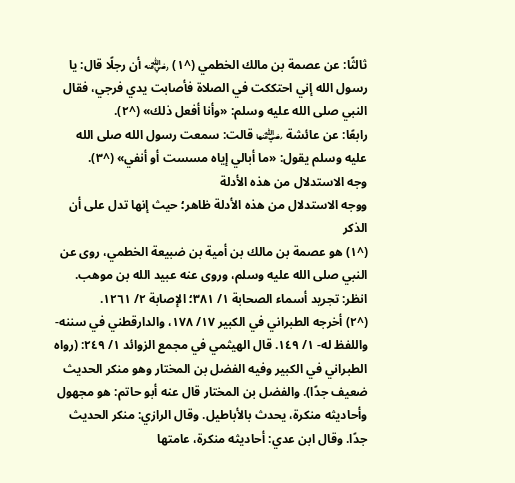ثالثًا: عن عصمة بن مالك الخطمي (^١) ﵁ أن رجلًا قال: يا رسول الله إني احتككت في الصلاة فأصابت يدي فرجي، فقال النبي صلى الله عليه وسلم: «وأنا أفعل ذلك» (^٢).
رابعًا: عن عائشة ﵂ قالت: سمعت رسول الله صلى الله عليه وسلم يقول: «ما أبالي إياه مسست أو أنفي» (^٣).
وجه الاستدلال من هذه الأدلة
ووجه الاستدلال من هذه الأدلة ظاهر؛ حيث إنها تدل على أن الذكر
(^١) هو عصمة بن مالك بن أمية بن ضبيعة الخطمي، روى عن النبي صلى الله عليه وسلم، وروى عنه عبيد الله بن موهب. انظر: تجريد أسماء الصحابة ١/ ٣٨١؛ الإصابة ٢/ ١٢٦١.
(^٢) أخرجه الطبراني في الكبير ١٧/ ١٧٨، والدارقطني في سننه-واللفظ له- ١/ ١٤٩. قال الهيثمي في مجمع الزوائد ١/ ٢٤٩: (رواه الطبراني في الكبير وفيه الفضل بن المختار وهو منكر الحديث ضعيف جدًا). والفضل بن المختار قال عنه أبو حاتم: هو مجهول وأحاديثه منكرة، يحدث بالأباطيل. وقال الرازي: منكر الحديث جدًا. وقال ابن عدي: أحاديثه منكرة، عامتها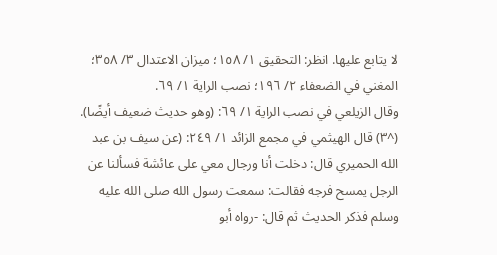لا يتابع عليها. انظر: التحقيق ١/ ١٥٨؛ ميزان الاعتدال ٣/ ٣٥٨؛ المغني في الضعفاء ٢/ ١٩٦؛ نصب الراية ١/ ٦٩.
وقال الزيلعي في نصب الراية ١/ ٦٩: (وهو حديث ضعيف أيضًا).
(^٣) قال الهيثمي في مجمع الزائد ١/ ٢٤٩: (عن سيف بن عبد الله الحميري قال: دخلت أنا ورجال معي على عائشة فسألنا عن الرجل يمسح فرجه فقالت: سمعت رسول الله صلى الله عليه وسلم فذكر الحديث ثم قال: -رواه أبو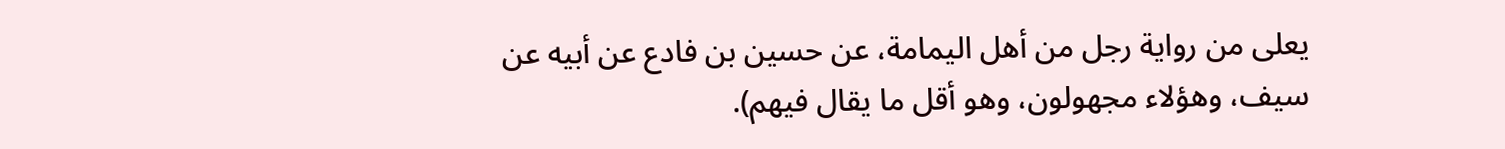يعلى من رواية رجل من أهل اليمامة، عن حسين بن فادع عن أبيه عن سيف، وهؤلاء مجهولون، وهو أقل ما يقال فيهم).